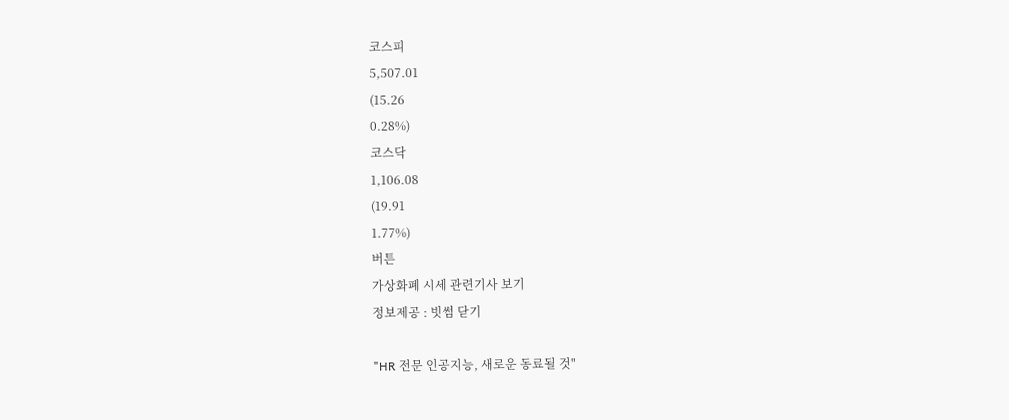코스피
5,507.01
(15.26
0.28%)
코스닥
1,106.08
(19.91
1.77%)
버튼
가상화폐 시세 관련기사 보기
정보제공 : 빗썸 닫기

"HR 전문 인공지능, 새로운 동료될 것"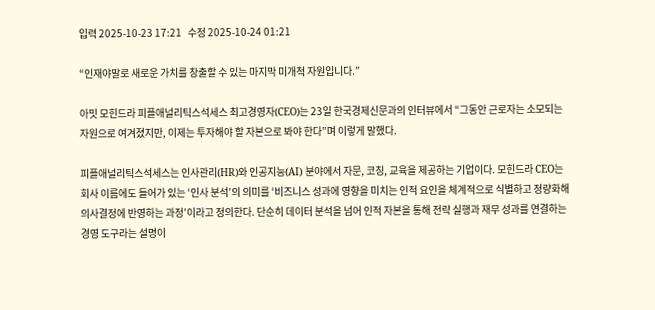입력 2025-10-23 17:21   수정 2025-10-24 01:21

“인재야말로 새로운 가치를 창출할 수 있는 마지막 미개척 자원입니다.”

아밋 모힌드라 피플애널리틱스석세스 최고경영자(CEO)는 23일 한국경제신문과의 인터뷰에서 “그동안 근로자는 소모되는 자원으로 여겨졌지만, 이제는 투자해야 할 자본으로 봐야 한다”며 이렇게 말했다.

피플애널리틱스석세스는 인사관리(HR)와 인공지능(AI) 분야에서 자문, 코칭, 교육을 제공하는 기업이다. 모힌드라 CEO는 회사 이름에도 들어가 있는 ‘인사 분석’의 의미를 ‘비즈니스 성과에 영향을 미치는 인적 요인을 체계적으로 식별하고 정량화해 의사결정에 반영하는 과정’이라고 정의한다. 단순히 데이터 분석을 넘어 인적 자본을 통해 전략 실행과 재무 성과를 연결하는 경영 도구라는 설명이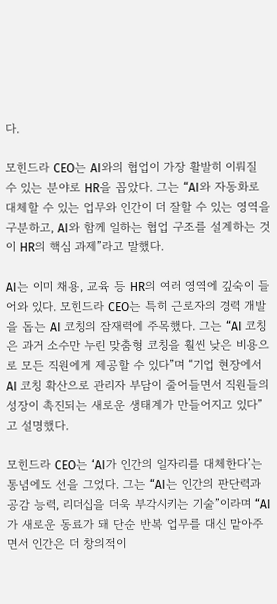다.

모힌드라 CEO는 AI와의 협업이 가장 활발히 이뤄질 수 있는 분야로 HR을 꼽았다. 그는 “AI와 자동화로 대체할 수 있는 업무와 인간이 더 잘할 수 있는 영역을 구분하고, AI와 함께 일하는 협업 구조를 설계하는 것이 HR의 핵심 과제”라고 말했다.

AI는 이미 채용, 교육 등 HR의 여러 영역에 깊숙이 들어와 있다. 모힌드라 CEO는 특히 근로자의 경력 개발을 돕는 AI 코칭의 잠재력에 주목했다. 그는 “AI 코칭은 과거 소수만 누린 맞춤형 코칭을 훨씬 낮은 비용으로 모든 직원에게 제공할 수 있다”며 “기업 현장에서 AI 코칭 확산으로 관리자 부담이 줄어들면서 직원들의 성장이 촉진되는 새로운 생태계가 만들어지고 있다”고 설명했다.

모힌드라 CEO는 ‘AI가 인간의 일자리를 대체한다’는 통념에도 선을 그었다. 그는 “AI는 인간의 판단력과 공감 능력, 리더십을 더욱 부각시키는 기술”이라며 “AI가 새로운 동료가 돼 단순 반복 업무를 대신 맡아주면서 인간은 더 창의적이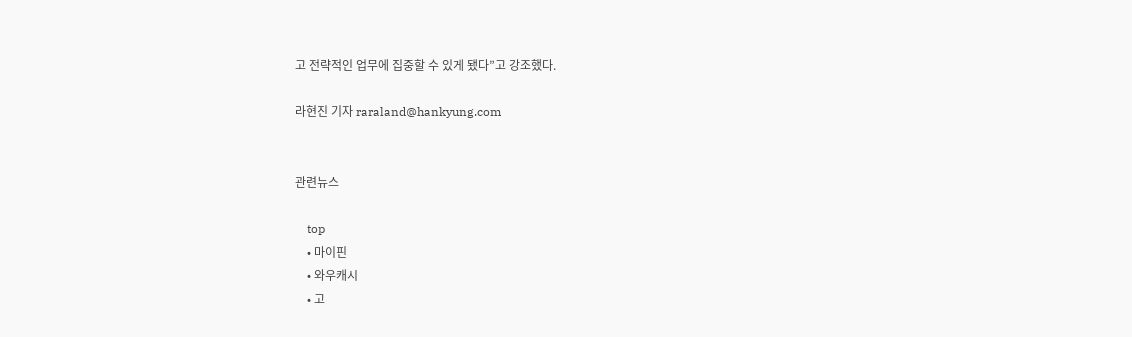고 전략적인 업무에 집중할 수 있게 됐다”고 강조했다.

라현진 기자 raraland@hankyung.com


관련뉴스

    top
    • 마이핀
    • 와우캐시
    • 고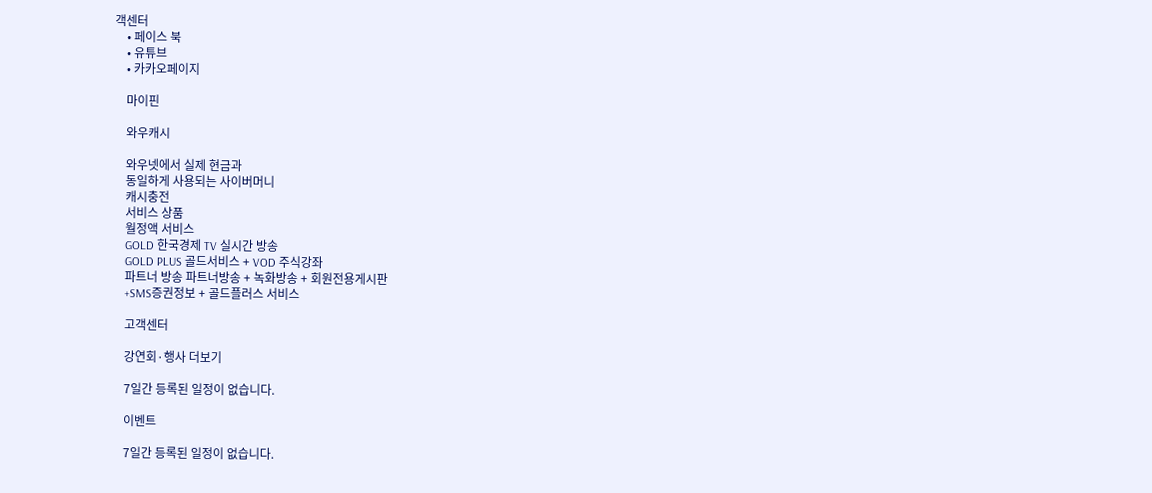객센터
    • 페이스 북
    • 유튜브
    • 카카오페이지

    마이핀

    와우캐시

    와우넷에서 실제 현금과
    동일하게 사용되는 사이버머니
    캐시충전
    서비스 상품
    월정액 서비스
    GOLD 한국경제 TV 실시간 방송
    GOLD PLUS 골드서비스 + VOD 주식강좌
    파트너 방송 파트너방송 + 녹화방송 + 회원전용게시판
    +SMS증권정보 + 골드플러스 서비스

    고객센터

    강연회·행사 더보기

    7일간 등록된 일정이 없습니다.

    이벤트

    7일간 등록된 일정이 없습니다.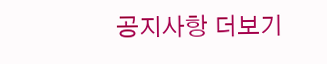공지사항 더보기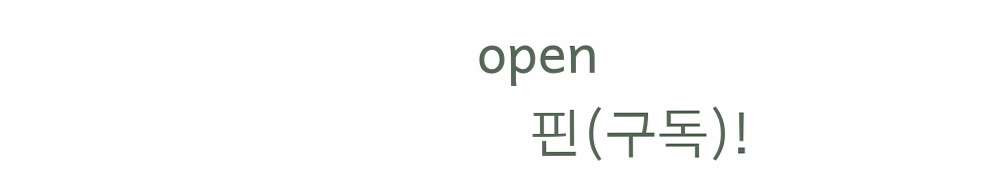open
    핀(구독)!